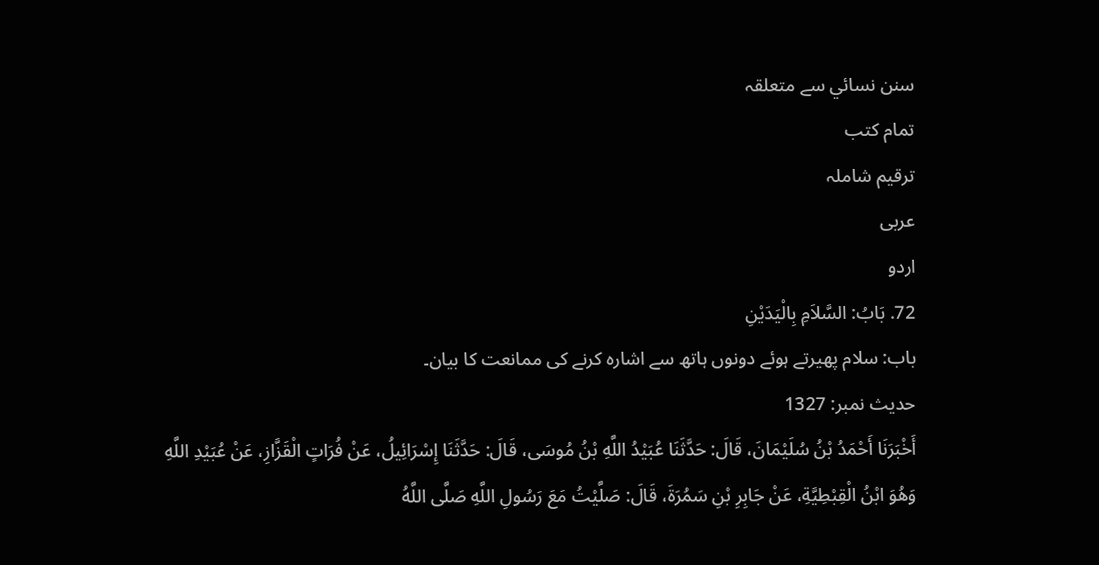سنن نسائي سے متعلقہ
تمام کتب
ترقیم شاملہ
عربی
اردو
72. بَابُ: السَّلاَمِ بِالْيَدَيْنِ
باب: سلام پھیرتے ہوئے دونوں ہاتھ سے اشارہ کرنے کی ممانعت کا بیان۔
حدیث نمبر: 1327
أَخْبَرَنَا أَحْمَدُ بْنُ سُلَيْمَانَ، قَالَ: حَدَّثَنَا عُبَيْدُ اللَّهِ بْنُ مُوسَى، قَالَ: حَدَّثَنَا إِسْرَائِيلُ، عَنْ فُرَاتٍ الْقَزَّازِ، عَنْ عُبَيْدِ اللَّهِ وَهُوَ ابْنُ الْقِبْطِيَّةِ، عَنْ جَابِرِ بْنِ سَمُرَةَ، قَالَ: صَلَّيْتُ مَعَ رَسُولِ اللَّهِ صَلَّى اللَّهُ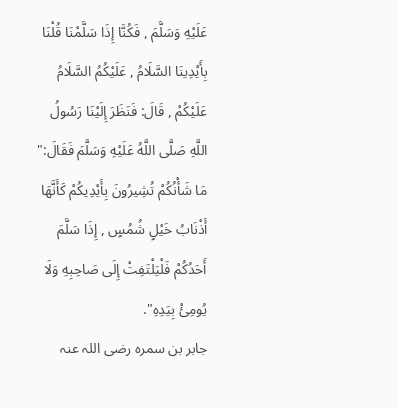عَلَيْهِ وَسَلَّمَ , فَكُنَّا إِذَا سَلَّمْنَا قُلْنَا بِأَيْدِينَا السَّلَامُ , عَلَيْكُمُ السَّلَامُ عَلَيْكُمْ , قَالَ: فَنَظَرَ إِلَيْنَا رَسُولُ اللَّهِ صَلَّى اللَّهُ عَلَيْهِ وَسَلَّمَ فَقَالَ:" مَا شَأْنُكُمْ تُشِيرُونَ بِأَيْدِيكُمْ كَأَنَّهَا أَذْنَابُ خَيْلٍ شُمُسٍ , إِذَا سَلَّمَ أَحَدُكُمْ فَلْيَلْتَفِتْ إِلَى صَاحِبِهِ وَلَا يُومِئْ بِيَدِهِ".
جابر بن سمرہ رضی اللہ عنہ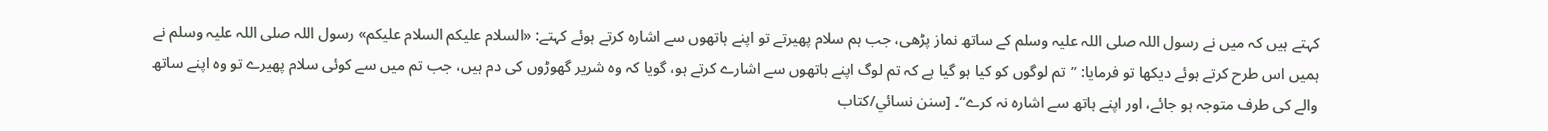کہتے ہیں کہ میں نے رسول اللہ صلی اللہ علیہ وسلم کے ساتھ نماز پڑھی، جب ہم سلام پھیرتے تو اپنے ہاتھوں سے اشارہ کرتے ہوئے کہتے: «السلام عليكم السلام عليكم» رسول اللہ صلی اللہ علیہ وسلم نے ہمیں اس طرح کرتے ہوئے دیکھا تو فرمایا: ”تم لوگوں کو کیا ہو گیا ہے کہ تم لوگ اپنے ہاتھوں سے اشارے کرتے ہو، گویا کہ وہ شریر گھوڑوں کی دم ہیں، جب تم میں سے کوئی سلام پھیرے تو وہ اپنے ساتھ والے کی طرف متوجہ ہو جائے، اور اپنے ہاتھ سے اشارہ نہ کرے“۔ [سنن نسائي/كتاب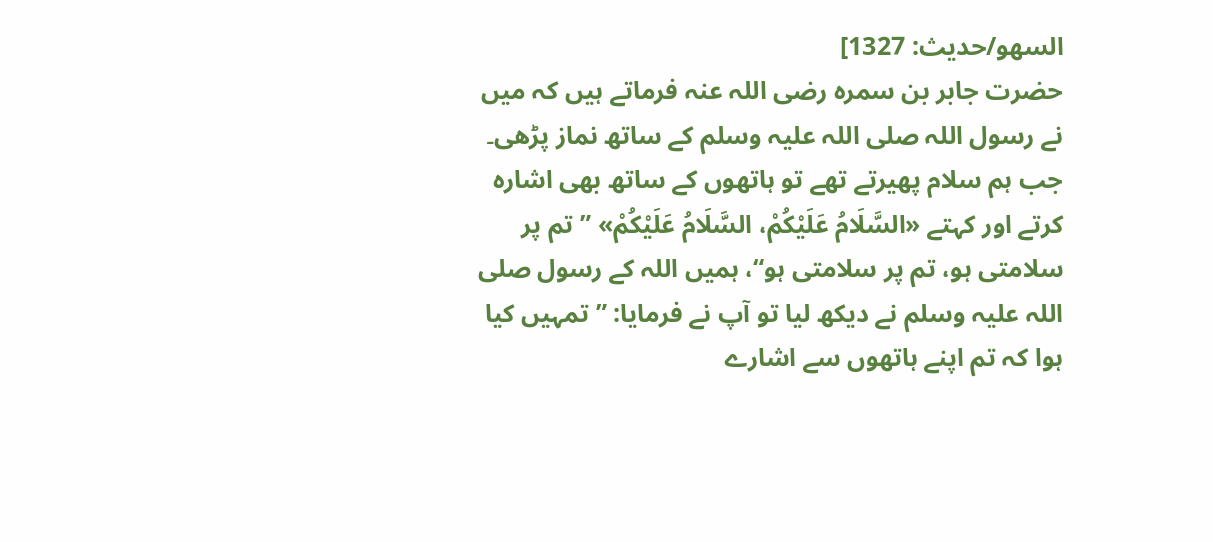السهو/حدیث: 1327]
حضرت جابر بن سمرہ رضی اللہ عنہ فرماتے ہیں کہ میں نے رسول اللہ صلی اللہ علیہ وسلم کے ساتھ نماز پڑھی۔ جب ہم سلام پھیرتے تھے تو ہاتھوں کے ساتھ بھی اشارہ کرتے اور کہتے «السَّلَامُ عَلَيْكُمْ، السَّلَامُ عَلَيْكُمْ» ”تم پر سلامتی ہو، تم پر سلامتی ہو“، ہمیں اللہ کے رسول صلی اللہ علیہ وسلم نے دیکھ لیا تو آپ نے فرمایا: ”تمہیں کیا ہوا کہ تم اپنے ہاتھوں سے اشارے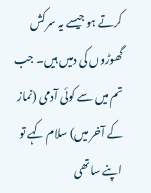کرتے ہو جیسے یہ سرکش گھوڑوں کی دمیں ہیں۔ جب تم میں سے کوئی آدمی (نماز کے آخر میں) سلام کہے تو اپنے ساتھی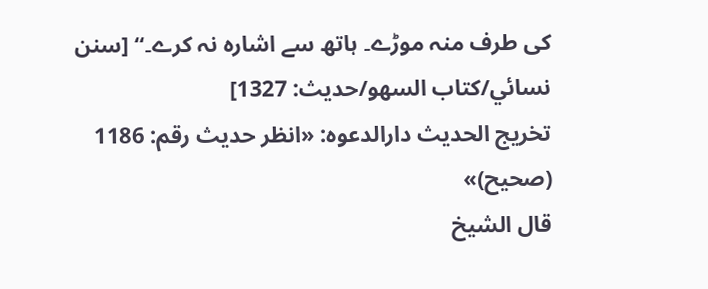کی طرف منہ موڑے۔ ہاتھ سے اشارہ نہ کرے۔“ [سنن نسائي/كتاب السهو/حدیث: 1327]
تخریج الحدیث دارالدعوہ: «انظر حدیث رقم: 1186 (صحیح)»
قال الشيخ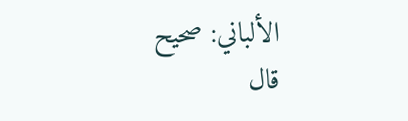الألباني: صحيح
قال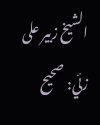الشيخ زبير على زئي: صحيح